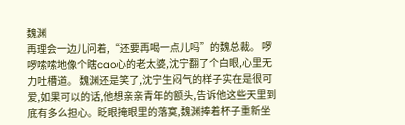魏渊
再理会一边儿问着,“还要再喝一点儿吗”的魏总裁。 啰啰嗦嗦地像个瞎cao心的老太婆,沈宁翻了个白眼,心里无力吐槽道。 魏渊还是笑了,沈宁生闷气的样子实在是很可爱,如果可以的话,他想亲亲青年的额头,告诉他这些天里到底有多么担心。眨眼掩眼里的落寞,魏渊捧着杯子重新坐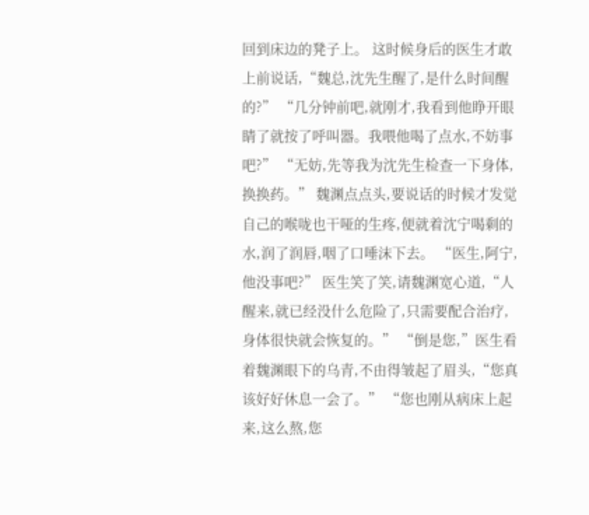回到床边的凳子上。 这时候身后的医生才敢上前说话,“魏总,沈先生醒了,是什么时间醒的?” “几分钟前吧,就刚才,我看到他睁开眼睛了就按了呼叫器。我喂他喝了点水,不妨事吧?” “无妨,先等我为沈先生检查一下身体,换换药。” 魏渊点点头,要说话的时候才发觉自己的喉咙也干哑的生疼,便就着沈宁喝剩的水,润了润唇,咽了口唾沫下去。 “医生,阿宁,他没事吧?” 医生笑了笑,请魏渊宽心道,“人醒来,就已经没什么危险了,只需要配合治疗,身体很快就会恢复的。” “倒是您,”医生看着魏渊眼下的乌青,不由得皱起了眉头,“您真该好好休息一会了。” “您也刚从病床上起来,这么熬,您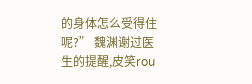的身体怎么受得住呢?” 魏渊谢过医生的提醒,皮笑rou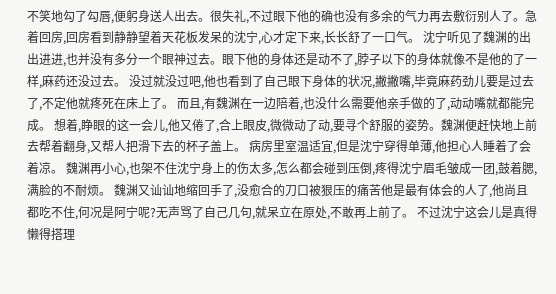不笑地勾了勾唇,便躬身送人出去。很失礼,不过眼下他的确也没有多余的气力再去敷衍别人了。急着回房,回房看到静静望着天花板发呆的沈宁,心才定下来,长长舒了一口气。 沈宁听见了魏渊的出出进进,也并没有多分一个眼神过去。眼下他的身体还是动不了,脖子以下的身体就像不是他的了一样,麻药还没过去。 没过就没过吧,他也看到了自己眼下身体的状况,撇撇嘴,毕竟麻药劲儿要是过去了,不定他就疼死在床上了。 而且,有魏渊在一边陪着,也没什么需要他亲手做的了,动动嘴就都能完成。 想着,睁眼的这一会儿,他又倦了,合上眼皮,微微动了动,要寻个舒服的姿势。魏渊便赶快地上前去帮着翻身,又帮人把滑下去的杯子盖上。 病房里室温适宜,但是沈宁穿得单薄,他担心人睡着了会着凉。 魏渊再小心,也架不住沈宁身上的伤太多,怎么都会碰到压倒,疼得沈宁眉毛皱成一团,鼓着腮,满脸的不耐烦。 魏渊又讪讪地缩回手了,没愈合的刀口被狠压的痛苦他是最有体会的人了,他尚且都吃不住,何况是阿宁呢?无声骂了自己几句,就呆立在原处,不敢再上前了。 不过沈宁这会儿是真得懒得搭理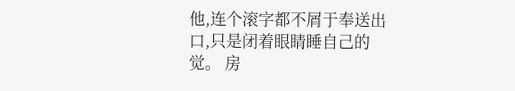他,连个滚字都不屑于奉送出口,只是闭着眼睛睡自己的觉。 房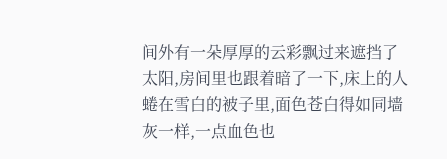间外有一朵厚厚的云彩飘过来遮挡了太阳,房间里也跟着暗了一下,床上的人蜷在雪白的被子里,面色苍白得如同墙灰一样,一点血色也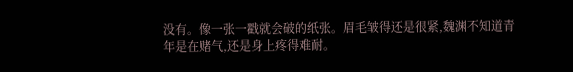没有。像一张一戳就会破的纸张。眉毛皱得还是很紧,魏渊不知道青年是在赌气,还是身上疼得难耐。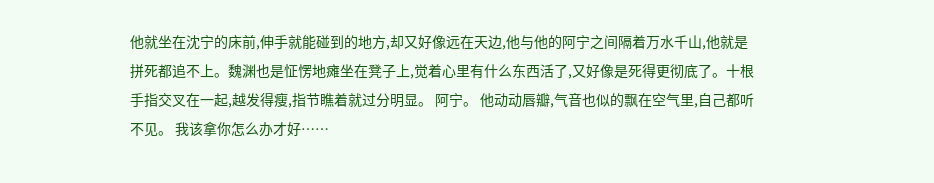他就坐在沈宁的床前,伸手就能碰到的地方,却又好像远在天边,他与他的阿宁之间隔着万水千山,他就是拼死都追不上。魏渊也是怔愣地瘫坐在凳子上,觉着心里有什么东西活了,又好像是死得更彻底了。十根手指交叉在一起,越发得瘦,指节瞧着就过分明显。 阿宁。 他动动唇瓣,气音也似的飘在空气里,自己都听不见。 我该拿你怎么办才好……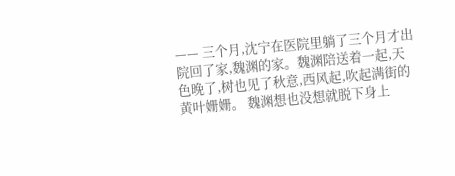—— 三个月,沈宁在医院里躺了三个月才出院回了家,魏渊的家。魏渊陪送着一起,天色晚了,树也见了秋意,西风起,吹起满街的黄叶姗姗。 魏渊想也没想就脱下身上